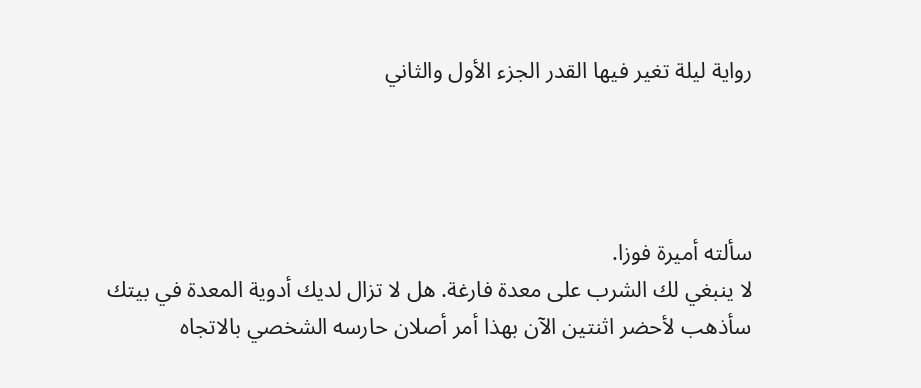رواية ليلة تغير فيها القدر الجزء الأول والثاني




سألته أميرة فوزا.
لا ينبغي لك الشرب على معدة فارغة. هل لا تزال لديك أدوية المعدة في بيتك سأذهب لأحضر اثنتين الآن بهذا أمر أصلان حارسه الشخصي بالاتجاه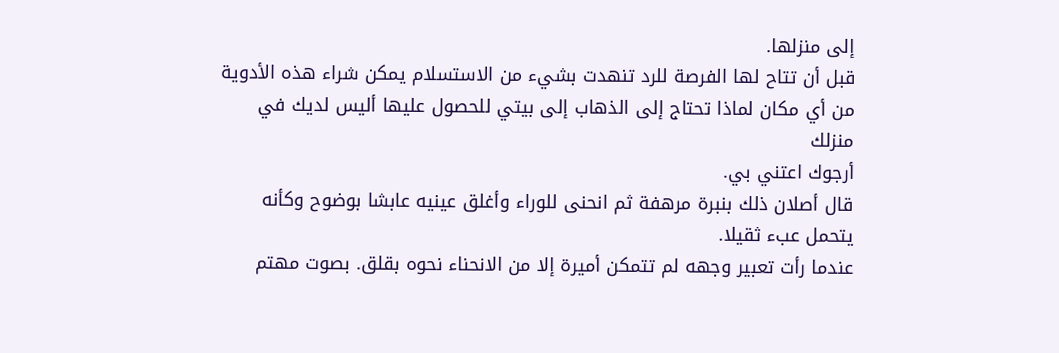إلى منزلها.
قبل أن تتاح لها الفرصة للرد تنهدت بشيء من الاستسلام يمكن شراء هذه الأدوية من أي مكان لماذا تحتاج إلى الذهاب إلى بيتي للحصول عليها أليس لديك في منزلك
أرجوك اعتني بي.
قال أصلان ذلك بنبرة مرهفة ثم انحنى للوراء وأغلق عينيه عابشا بوضوح وكأنه يتحمل عبء ثقيلا.
عندما رأت تعبير وجهه لم تتمكن أميرة إلا من الانحناء نحوه بقلق. بصوت مهتم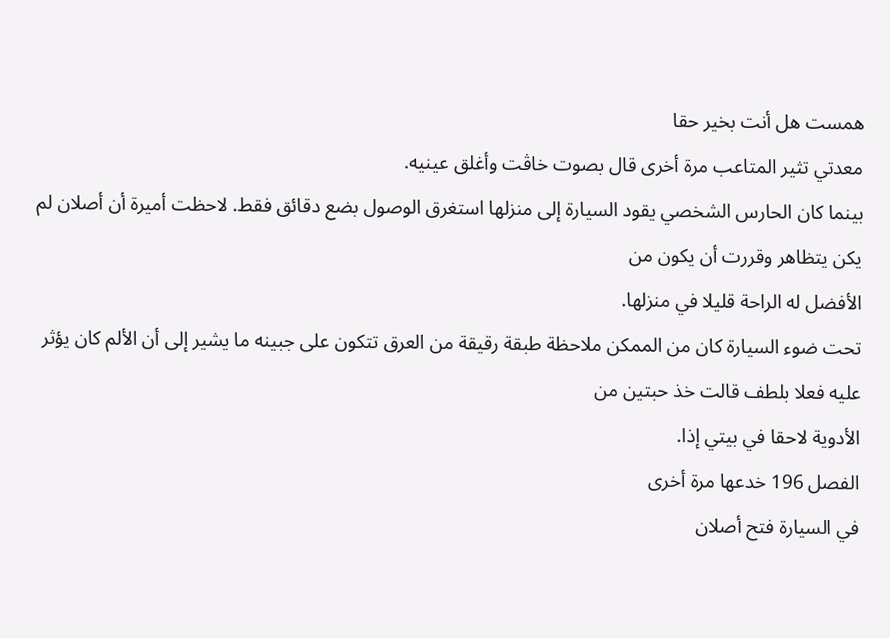همست هل أنت بخير حقا
معدتي تثير المتاعب مرة أخرى قال بصوت خاڤت وأغلق عينيه.
بينما كان الحارس الشخصي يقود السيارة إلى منزلها استغرق الوصول بضع دقائق فقط. لاحظت أميرة أن أصلان لم يكن يتظاهر وقررت أن يكون من
الأفضل له الراحة قليلا في منزلها.
تحت ضوء السيارة كان من الممكن ملاحظة طبقة رقيقة من العرق تتكون على جبينه ما يشير إلى أن الألم كان يؤثر عليه فعلا بلطف قالت خذ حبتين من
الأدوية لاحقا في بيتي إذا.
الفصل 196 خدعها مرة أخرى
في السيارة فتح أصلان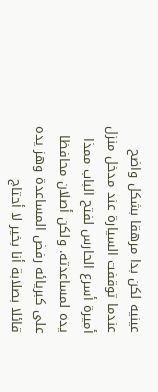عينيه لكن بدا مرهقا بشكل واضح عندما توقفت السيارة عند مدخل منزل أميرة أسرع الحارس لفتح الباب ممذا يده لمساعدته. ولكن أصلان محافظا على كبريائه رفض المساعدة وهز يده قائلا بصلابة أنا بخير لا أحتاج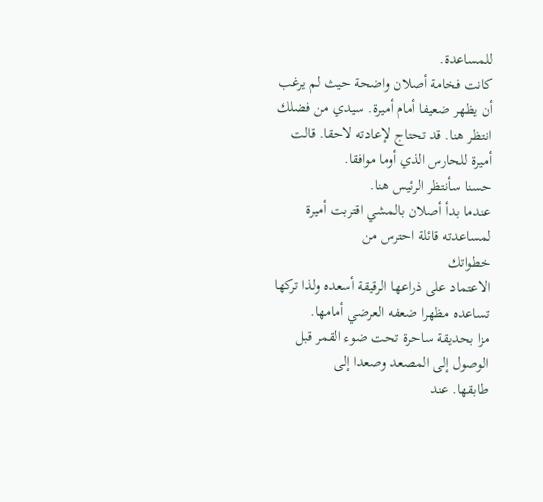للمساعدة.
كانت فخامة أصلان واضحة حيث لم يرغب أن يظهر ضعيفا أمام أميرة. سيدي من فضلك انتظر هنا. قد تحتاج لإعادته لاحقا. قالت أميرة للحارس الذي أوما موافقا.
حسنا سأنتظر الرئيس هنا.
عندما بدأ أصلان بالمشي اقتربت أميرة لمساعدته قائلة احترس من
خطواتك
الاعتماد على ذراعها الرقيقة أسعده ولذا تركها تساعده مظهرا ضعفه العرضي أمامها.
مزا بحديقة ساحرة تحت ضوء القمر قبل الوصول إلى المصعد وصعدا إلى
طابقها. عند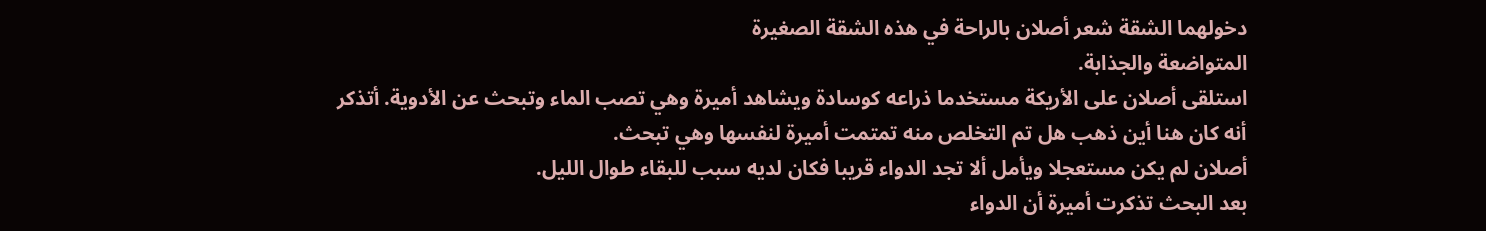دخولهما الشقة شعر أصلان بالراحة في هذه الشقة الصغيرة
المتواضعة والجذابة.
استلقى أصلان على الأريكة مستخدما ذراعه كوسادة ويشاهد أميرة وهي تصب الماء وتبحث عن الأدوية. أتذكر أنه كان هنا أين ذهب هل تم التخلص منه تمتمت أميرة لنفسها وهي تبحث.
أصلان لم يكن مستعجلا ويأمل ألا تجد الدواء قريبا فكان لديه سبب للبقاء طوال الليل.
بعد البحث تذكرت أميرة أن الدواء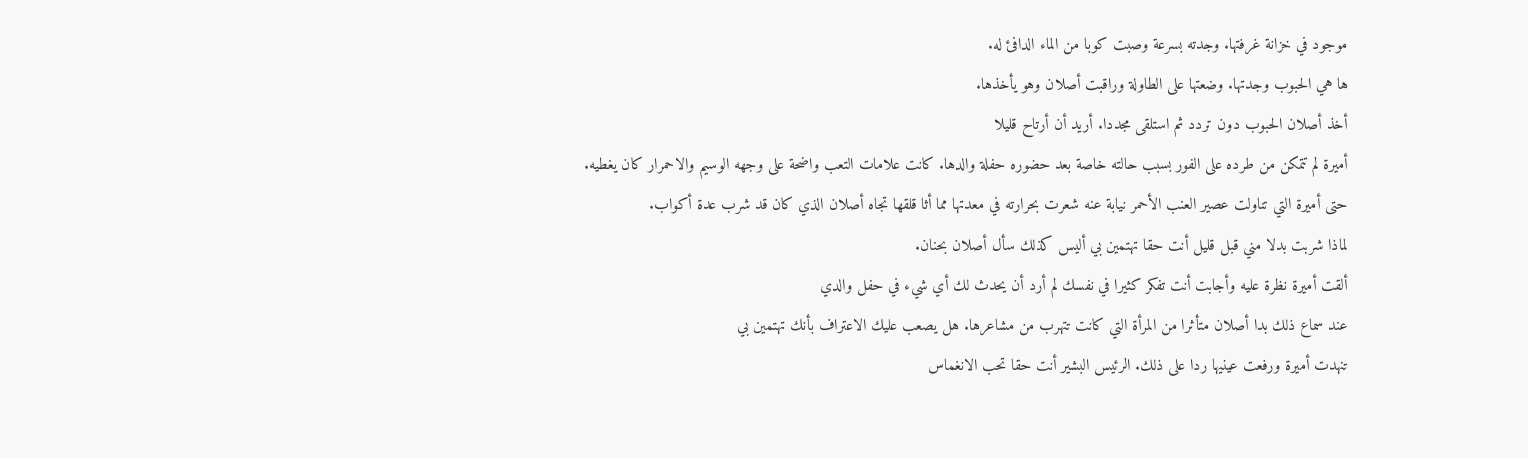موجود في خزانة غرفتها. وجدته بسرعة وصبت كوبا من الماء الدافئ له.
ها هي الحبوب وجدتها. وضعتها على الطاولة وراقبت أصلان وهو يأخذها.
أخذ أصلان الحبوب دون تردد ثم استلقى مجددا. أريد أن أرتاح قليلا
أميرة لم تتمكن من طرده على الفور بسبب حالته خاصة بعد حضوره حفلة والدها. كانت علامات التعب واضحة على وجهه الوسيم والاحمرار كان يغطيه.
حتى أميرة التي تناولت عصير العنب الأحمر نيابة عنه شعرت بحرارته في معدتها مما أثا قلقها تجاه أصلان الذي كان قد شرب عدة أكواب.
لماذا شربت بدلا مني قبل قليل أنت حقا تهتمين بي أليس كذلك سأل أصلان بحنان.
ألقت أميرة نظرة عليه وأجابت أنت تفكر كثيرا في نفسك لم أرد أن يحدث لك أي شيء في حفل والدي
عند سماع ذلك بدا أصلان متأثرا من المرأة التي كانت تتهرب من مشاعرها. هل يصعب عليك الاعتراف بأنك تهتمين بي
تنهدت أميرة ورفعت عينيها ردا على ذلك. الرئيس البشير أنت حقا تحب الانغماس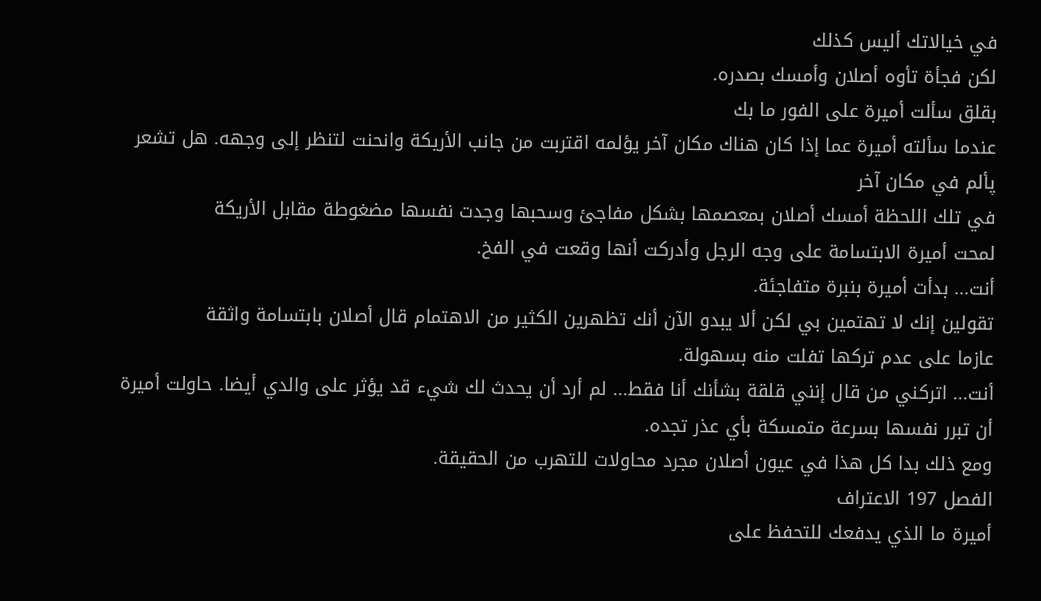في خيالاتك أليس كذلك
لكن فجأة تأوه أصلان وأمسك بصدره.
بقلق سألت أميرة على الفور ما بك
عندما سألته أميرة عما إذا كان هناك مكان آخر يؤلمه اقتربت من جانب الأريكة وانحنت لتنظر إلى وجهه. هل تشعر پألم في مكان آخر
في تلك اللحظة أمسك أصلان بمعصمها بشكل مفاجئ وسحبها وجدت نفسها مضغوطة مقابل الأريكة
لمحت أميرة الابتسامة على وجه الرجل وأدركت أنها وقعت في الفخ.
أنت... بدأت أميرة بنبرة متفاجئة.
تقولين إنك لا تهتمين بي لكن ألا يبدو الآن أنك تظهرين الكثير من الاهتمام قال أصلان بابتسامة واثقة
عازما على عدم تركها تفلت منه بسهولة.
أنت... اتركني من قال إنني قلقة بشأنك أنا فقط... لم أرد أن يحدث لك شيء قد يؤثر على والدي أيضا. حاولت أميرة أن تبرر نفسها بسرعة متمسكة بأي عذر تجده.
ومع ذلك بدا كل هذا في عيون أصلان مجرد محاولات للتهرب من الحقيقة.
الفصل 197 الاعتراف
أميرة ما الذي يدفعك للتحفظ على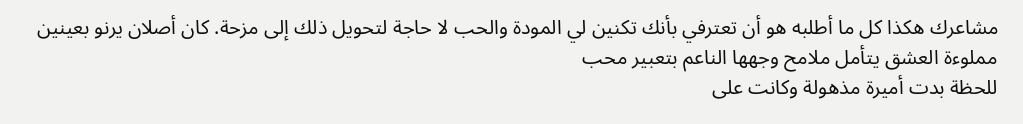مشاعرك هكذا كل ما أطلبه هو أن تعترفي بأنك تكنين لي المودة والحب لا حاجة لتحويل ذلك إلى مزحة. كان أصلان يرنو بعينين مملوءة العشق يتأمل ملامح وجهها الناعم بتعبير محب
للحظة بدت أميرة مذهولة وكانت على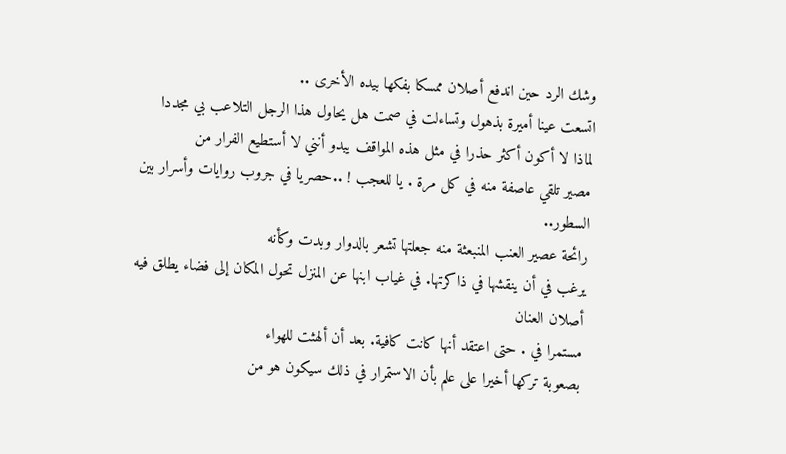وشك الرد حين اندفع أصلان ممسكا بفكها بيده الأخرى ..
اتسعت عينا أميرة بذهول وتساءلت في صمت هل يحاول هذا الرجل التلاعب بي مجددا
لماذا لا أكون أكثر حذرا في مثل هذه المواقف يبدو أنني لا أستطيع الفرار من
مصير تلقي عاصفة منه في كل مرة . يا للعجب ! ..حصريا في جروب روايات وأسرار بين السطور..
رائحة عصير العنب المنبعثة منه جعلتها تشعر بالدوار وبدت وكأنه
يرغب في أن ينقشها في ذاكرتها. في غياب ابنها عن المنزل تحول المكان إلى فضاء يطلق فيه أصلان العنان
مستمرا في . حتى اعتقد أنها كانت كافية. بعد أن ألهثت للهواء
بصعوبة تركها أخيرا على علم بأن الاستمرار في ذلك سيكون هو من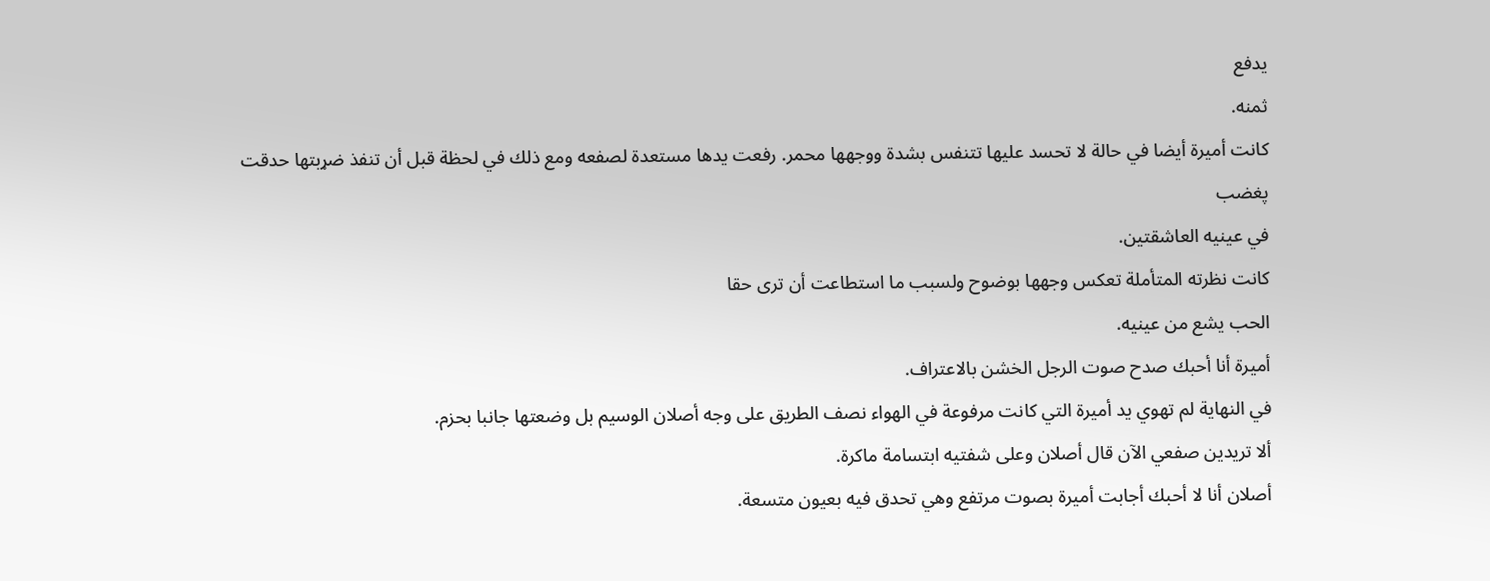يدفع
ثمنه.
كانت أميرة أيضا في حالة لا تحسد عليها تتنفس بشدة ووجهها محمر. رفعت يدها مستعدة لصفعه ومع ذلك في لحظة قبل أن تنفذ ضړبتها حدقت پغضب
في عينيه العاشقتين.
كانت نظرته المتأملة تعكس وجهها بوضوح ولسبب ما استطاعت أن ترى حقا
الحب يشع من عينيه.
أميرة أنا أحبك صدح صوت الرجل الخشن بالاعتراف.
في النهاية لم تهوي يد أميرة التي كانت مرفوعة في الهواء نصف الطريق على وجه أصلان الوسيم بل وضعتها جانبا بحزم.
ألا تريدين صفعي الآن قال أصلان وعلى شفتيه ابتسامة ماكرة.
أصلان أنا لا أحبك أجابت أميرة بصوت مرتفع وهي تحدق فيه بعيون متسعة.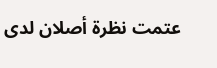عتمت نظرة أصلان لدى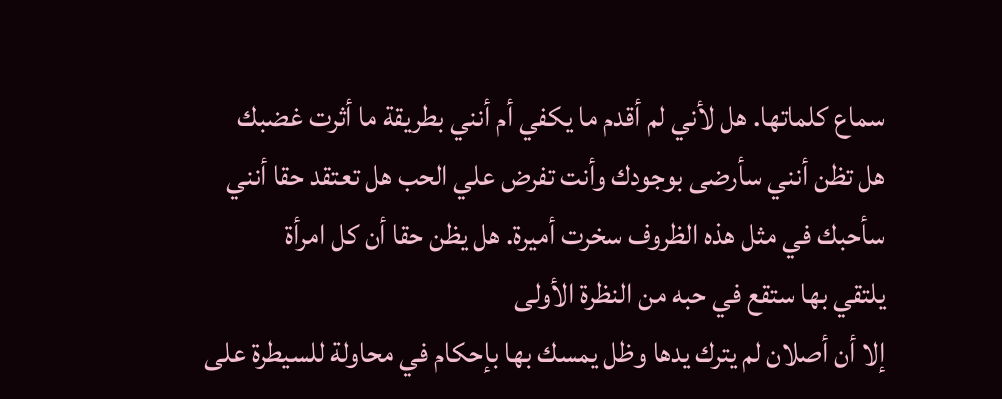سماع كلماتها. هل لأني لم أقدم ما يكفي أم أنني بطريقة ما أثرت غضبك
هل تظن أنني سأرضى بوجودك وأنت تفرض علي الحب هل تعتقد حقا أنني
سأحبك في مثل هذه الظروف سخرت أميرة. هل يظن حقا أن كل امرأة
يلتقي بها ستقع في حبه من النظرة الأولى
إلا أن أصلان لم يترك يدها وظل يمسك بها بإحكام في محاولة للسيطرة على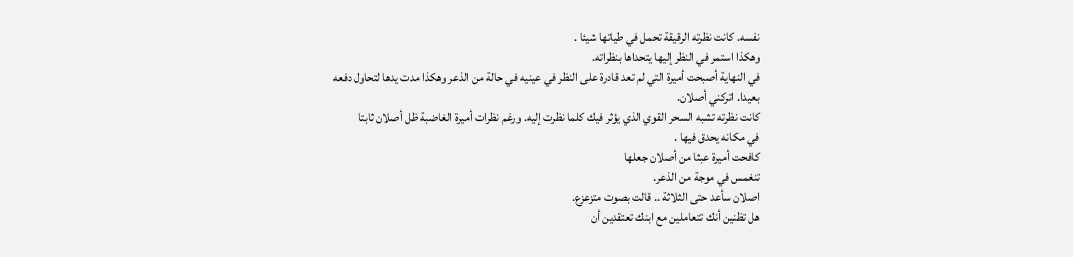نفسه. كانت نظرته الرقيقة تحمل في طياتها شيئا .
وهكذا استمر في النظر إليها يتحداها بنظراته.
في النهاية أصبحت أميرة التي لم تعد قادرة على النظر في عينيه في حالة من الذعر وهكذا مدت يدها لتحاول دفعه بعيدا. اتركني أصلان.
كانت نظرته تشبه السحر القوي الذي يؤثر فيك كلما نظرت إليه. ورغم نظرات أميرة الغاضبة ظل أصلان ثابتا
في مكانه يحدق فيها .
كافحت أميرة عبثا من أصلان جعلها
تنغمس في موجة من الذعر.
اصلان سأعد حتى الثلاثة .. قالت بصوت متزعزع.
هل تظنين أنك تتعاملين مع ابنك تعتقدين أن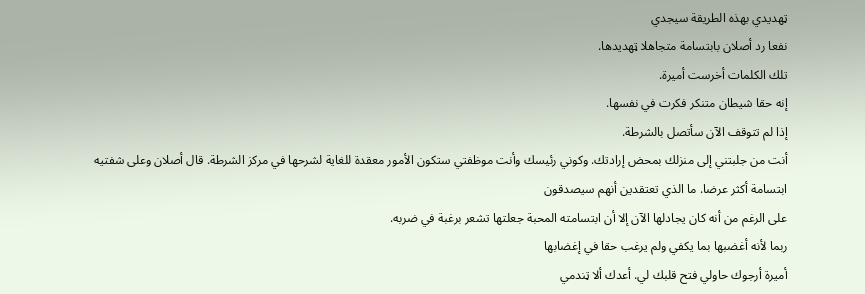ټهديدي بهذه الطريقة سيجدي
نفعا رد أصلان بابتسامة متجاهلا ټهديدها.
تلك الكلمات أخرست أميرة.
إنه حقا شيطان متنكر فكرت في نفسها.
إذا لم تتوقف الآن سأتصل بالشرطة.
أنت من جلبتني إلى منزلك بمحض إرادتك. وكوني رئيسك وأنت موظفتي ستكون الأمور معقدة للغاية لشرحها في مركز الشرطة. قال أصلان وعلى شفتيه ابتسامة أكثر عرضا. ما الذي تعتقدين أنهم سيصدقون
على الرغم من أنه كان يجادلها الآن إلا أن ابتسامته المحبة جعلتها تشعر برغبة في ضربه.
ربما لأنه أغضبها بما يكفي ولم يرغب حقا في إغضابها
أميرة أرجوك حاولي فتح قلبك لي. أعدك ألا ټندمي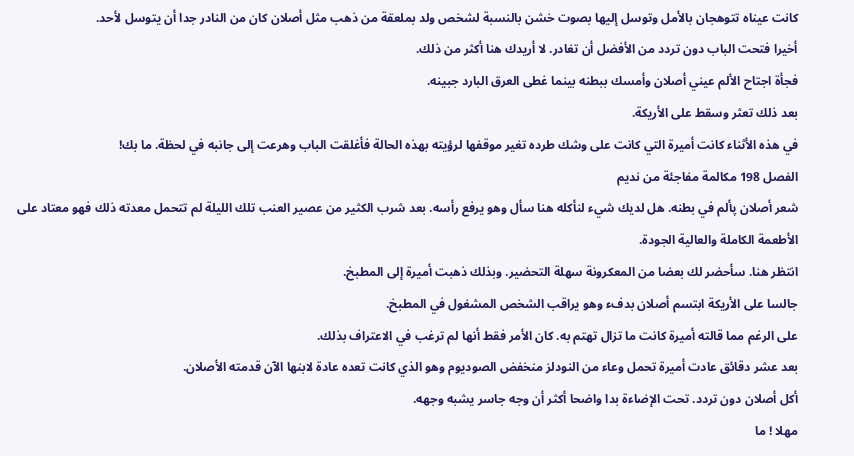كانت عيناه تتوهجان بالأمل وتوسل إليها بصوت خشن بالنسبة لشخص ولد بملعقة من ذهب مثل أصلان كان من النادر جدا أن يتوسل لأحد.
أخيرا فتحت الباب دون تردد من الأفضل أن تغادر. لا أريدك هنا أكثر من ذلك.
فجأة اجتاح الألم عيني أصلان وأمسك ببطنه بينما غطى العرق البارد جبينه.
بعد ذلك تعثر وسقط على الأريكة.
في هذه الأثناء كانت أميرة التي كانت على وشك طرده تغير موقفها لرؤيته بهذه الحالة فأغلقت الباب وهرعت إلى جانبه في لحظة. ما بك!
الفصل 198 مكالمة مفاجئة من نديم
شعر أصلان پألم في بطنه. هل لديك شيء لنأكله هنا سأل وهو يرفع رأسه. بعد شرب الكثير من عصير العنب تلك الليلة لم تتحمل معدته ذلك فهو معتاد على
الأطعمة الكاملة والعالية الجودة.
انتظر هنا. سأحضر لك بعضا من المعكرونة سهلة التحضير. وبذلك ذهبت أميرة إلى المطبخ.
جالسا على الأريكة ابتسم أصلان بدفء وهو يراقب الشخص المشغول في المطبخ.
على الرغم مما قالته أميرة كانت ما تزال تهتم به. كان الأمر فقط أنها لم ترغب في الاعتراف بذلك.
بعد عشر دقائق عادت أميرة تحمل وعاء من النودلز منخفض الصوديوم وهو الذي كانت تعده عادة لابنها الآن قدمته الأصلان.
أكل أصلان دون تردد. تحت الإضاءة بدا واضحا أكثر أن وجه جاسر يشبه وجهه.
مهلا ! ما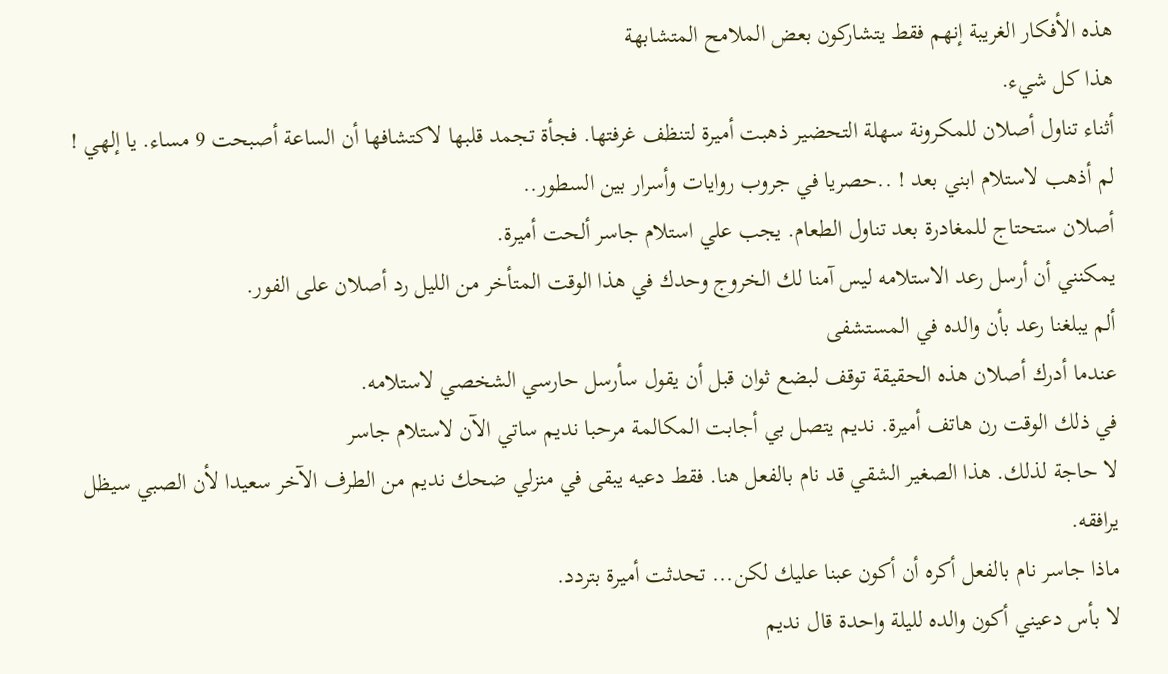هذه الأفكار الغريبة إنهم فقط يتشاركون بعض الملامح المتشابهة
هذا كل شيء.
أثناء تناول أصلان للمكرونة سهلة التحضير ذهبت أميرة لتنظف غرفتها. فجأة تجمد قلبها لاكتشافها أن الساعة أصبحت 9 مساء. يا إلهي ! لم أذهب لاستلام ابني بعد ! ..حصريا في جروب روايات وأسرار بين السطور..
أصلان ستحتاج للمغادرة بعد تناول الطعام. يجب علي استلام جاسر ألحت أميرة.
يمكنني أن أرسل رعد الاستلامه ليس آمنا لك الخروج وحدك في هذا الوقت المتأخر من الليل رد أصلان على الفور.
ألم يبلغنا رعد بأن والده في المستشفى
عندما أدرك أصلان هذه الحقيقة توقف لبضع ثوان قبل أن يقول سأرسل حارسي الشخصي لاستلامه.
في ذلك الوقت رن هاتف أميرة. نديم يتصل بي أجابت المكالمة مرحبا نديم ساتي الآن لاستلام جاسر
لا حاجة لذلك. هذا الصغير الشقي قد نام بالفعل هنا. فقط دعيه يبقى في منزلي ضحك نديم من الطرف الآخر سعيدا لأن الصبي سيظل يرافقه.
ماذا جاسر نام بالفعل أكره أن أكون عبنا عليك لكن... تحدثت أميرة بتردد.
لا بأس دعيني أكون والده لليلة واحدة قال نديم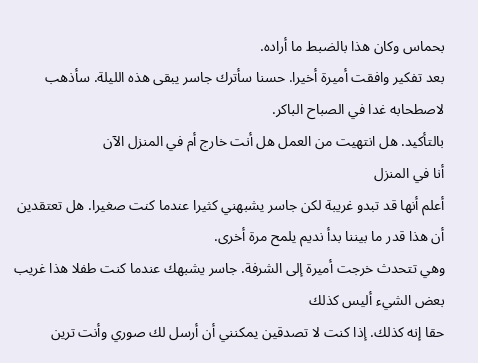بحماس وكان هذا بالضبط ما أراده.
بعد تفكير وافقت أميرة أخيرا. حسنا سأترك جاسر يبقى هذه الليلة. سأذهب لاصطحابه غدا في الصباح الباكر.
بالتأكيد. هل انتهيت من العمل هل أنت خارج أم في المنزل الآن
أنا في المنزل
أعلم أنها قد تبدو غريبة لكن جاسر يشبهني كثيرا عندما كنت صغيرا. هل تعتقدين أن هذا قدر ما بيننا بدأ نديم يلمح مرة أخرى.
وهي تتحدث خرجت أميرة إلى الشرفة. جاسر يشبهك عندما كنت طفلا هذا غريب بعض الشيء أليس كذلك
حقا إنه كذلك. إذا كنت لا تصدقين يمكنني أن أرسل لك صوري وأنت ترين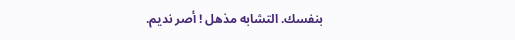بنفسك. التشابه مذهل ! أصر نديم.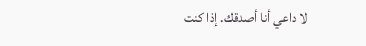لا داعي أنا أصدقك. إذا كنت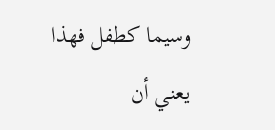وسيما كطفل فهذا يعني أن